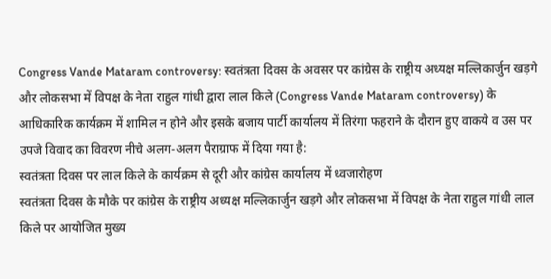Congress Vande Mataram controversy: स्वतंत्रता दिवस के अवसर पर कांग्रेस के राष्ट्रीय अध्यक्ष मल्लिकार्जुन खड़गे और लोकसभा में विपक्ष के नेता राहुल गांधी द्वारा लाल किले (Congress Vande Mataram controversy) के आधिकारिक कार्यक्रम में शामिल न होने और इसके बजाय पार्टी कार्यालय में तिरंगा फहराने के दौरान हुए वाकये व उस पर उपजे विवाद का विवरण नीचे अलग-अलग पैराग्राफ में दिया गया है:
स्वतंत्रता दिवस पर लाल किले के कार्यक्रम से दूरी और कांग्रेस कार्यालय में ध्वजारोहण
स्वतंत्रता दिवस के मौके पर कांग्रेस के राष्ट्रीय अध्यक्ष मल्लिकार्जुन खड़गे और लोकसभा में विपक्ष के नेता राहुल गांधी लाल किले पर आयोजित मुख्य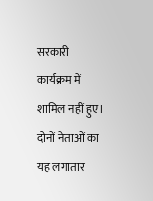सरकारी कार्यक्रम में शामिल नहीं हुए। दोनों नेताओं का यह लगातार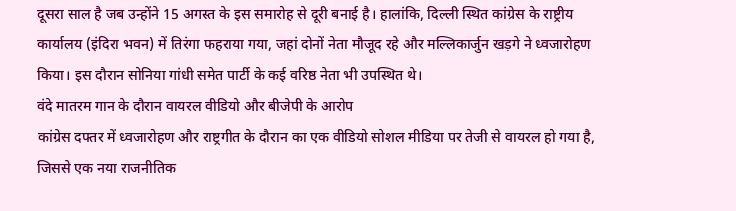दूसरा साल है जब उन्होंने 15 अगस्त के इस समारोह से दूरी बनाई है। हालांकि, दिल्ली स्थित कांग्रेस के राष्ट्रीय कार्यालय (इंदिरा भवन) में तिरंगा फहराया गया, जहां दोनों नेता मौजूद रहे और मल्लिकार्जुन खड़गे ने ध्वजारोहण किया। इस दौरान सोनिया गांधी समेत पार्टी के कई वरिष्ठ नेता भी उपस्थित थे।
वंदे मातरम गान के दौरान वायरल वीडियो और बीजेपी के आरोप
कांग्रेस दफ्तर में ध्वजारोहण और राष्ट्रगीत के दौरान का एक वीडियो सोशल मीडिया पर तेजी से वायरल हो गया है, जिससे एक नया राजनीतिक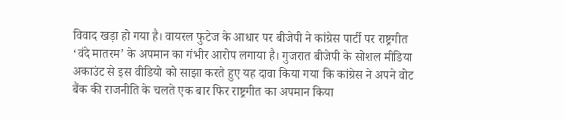विवाद खड़ा हो गया है। वायरल फुटेज के आधार पर बीजेपी ने कांग्रेस पार्टी पर राष्ट्रगीत ‘वंदे मातरम’ के अपमान का गंभीर आरोप लगाया है। गुजरात बीजेपी के सोशल मीडिया अकाउंट से इस वीडियो को साझा करते हुए यह दावा किया गया कि कांग्रेस ने अपने वोट बैंक की राजनीति के चलते एक बार फिर राष्ट्रगीत का अपमान किया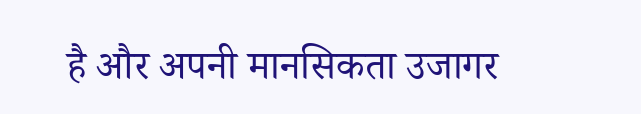है और अपनी मानसिकता उजागर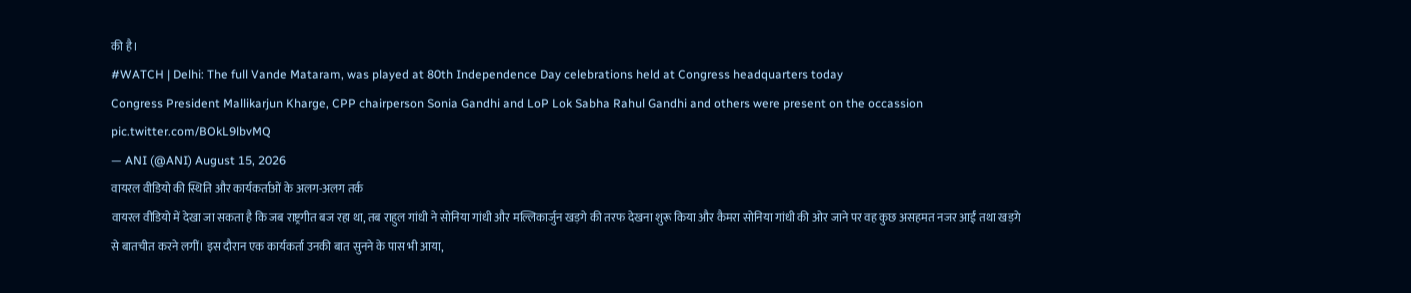की है।
#WATCH | Delhi: The full Vande Mataram, was played at 80th Independence Day celebrations held at Congress headquarters today
Congress President Mallikarjun Kharge, CPP chairperson Sonia Gandhi and LoP Lok Sabha Rahul Gandhi and others were present on the occassion pic.twitter.com/BOkL9lbvMQ
— ANI (@ANI) August 15, 2026
वायरल वीडियो की स्थिति और कार्यकर्ताओं के अलग-अलग तर्क
वायरल वीडियो में देखा जा सकता है कि जब राष्ट्रगीत बज रहा था, तब राहुल गांधी ने सोनिया गांधी और मल्लिकार्जुन खड़गे की तरफ देखना शुरू किया और कैमरा सोनिया गांधी की ओर जाने पर वह कुछ असहमत नजर आईं तथा खड़गे से बातचीत करने लगीं। इस दौरान एक कार्यकर्ता उनकी बात सुनने के पास भी आया,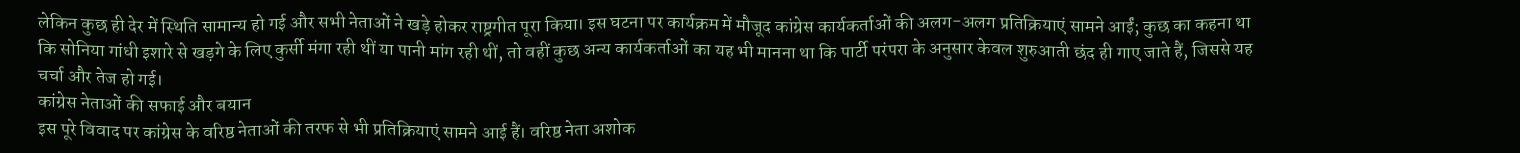लेकिन कुछ ही देर में स्थिति सामान्य हो गई और सभी नेताओं ने खड़े होकर राष्ट्रगीत पूरा किया। इस घटना पर कार्यक्रम में मौजूद कांग्रेस कार्यकर्ताओं की अलग-अलग प्रतिक्रियाएं सामने आईं; कुछ का कहना था कि सोनिया गांधी इशारे से खड़गे के लिए कुर्सी मंगा रही थीं या पानी मांग रही थीं, तो वहीं कुछ अन्य कार्यकर्ताओं का यह भी मानना था कि पार्टी परंपरा के अनुसार केवल शुरुआती छंद ही गाए जाते हैं, जिससे यह चर्चा और तेज हो गई।
कांग्रेस नेताओं की सफाई और बयान
इस पूरे विवाद पर कांग्रेस के वरिष्ठ नेताओं की तरफ से भी प्रतिक्रियाएं सामने आई हैं। वरिष्ठ नेता अशोक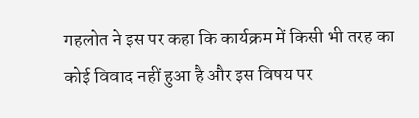गहलोत ने इस पर कहा कि कार्यक्रम में किसी भी तरह का कोई विवाद नहीं हुआ है और इस विषय पर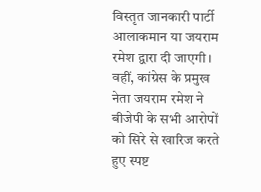विस्तृत जानकारी पार्टी आलाकमान या जयराम रमेश द्वारा दी जाएगी। वहीं, कांग्रेस के प्रमुख नेता जयराम रमेश ने बीजेपी के सभी आरोपों को सिरे से खारिज करते हुए स्पष्ट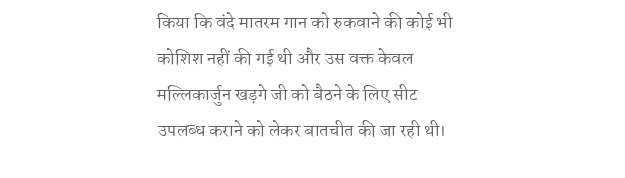किया कि वंदे मातरम गान को रुकवाने की कोई भी कोशिश नहीं की गई थी और उस वक्त केवल मल्लिकार्जुन खड़गे जी को बैठने के लिए सीट उपलब्ध कराने को लेकर बातचीत की जा रही थी।